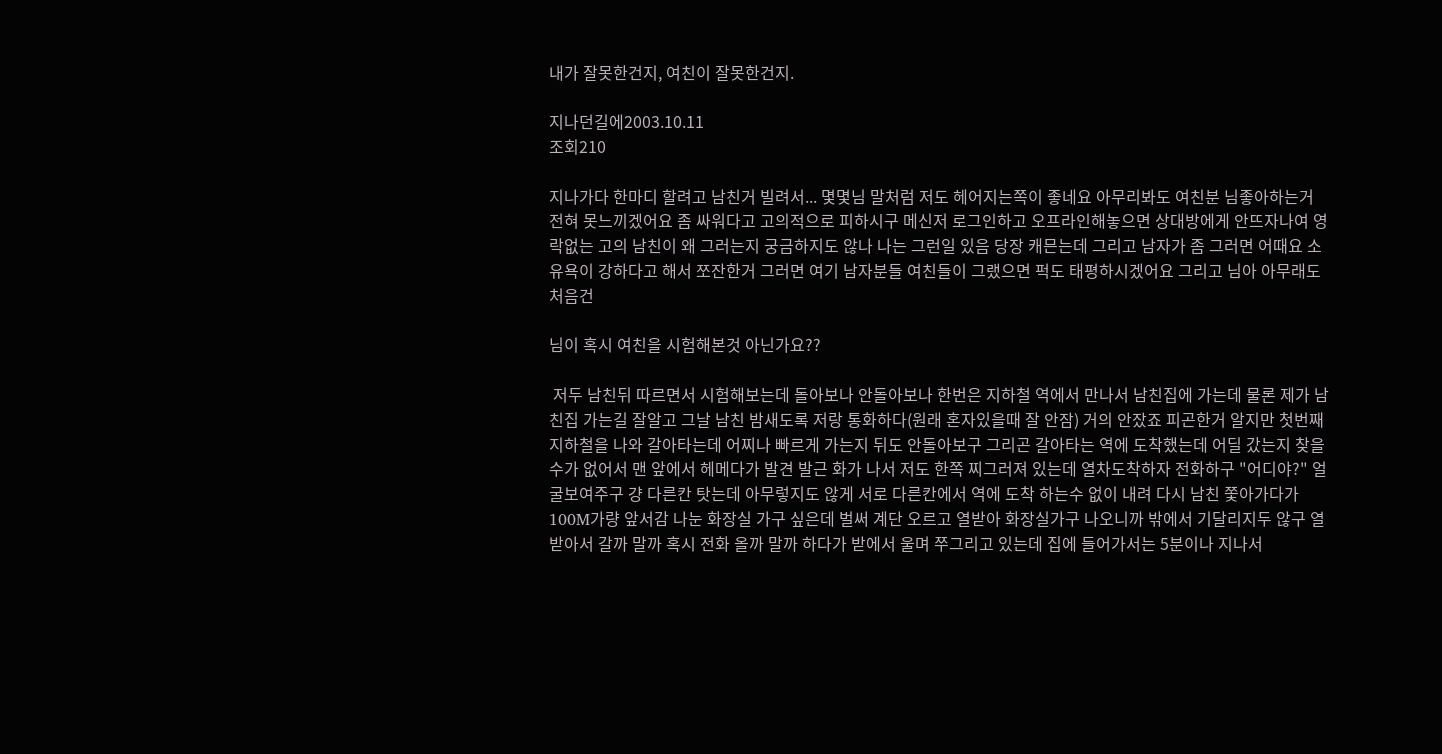내가 잘못한건지, 여친이 잘못한건지.

지나던길에2003.10.11
조회210

지나가다 한마디 할려고 남친거 빌려서... 몇몇님 말처럼 저도 헤어지는쪽이 좋네요 아무리봐도 여친분 님좋아하는거 전혀 못느끼겠어요 좀 싸워다고 고의적으로 피하시구 메신저 로그인하고 오프라인해놓으면 상대방에게 안뜨자나여 영락없는 고의 남친이 왜 그러는지 궁금하지도 않나 나는 그런일 있음 당장 캐믄는데 그리고 남자가 좀 그러면 어때요 소유욕이 강하다고 해서 쪼잔한거 그러면 여기 남자분들 여친들이 그랬으면 퍽도 태평하시겠어요 그리고 님아 아무래도 처음건

님이 혹시 여친을 시험해본것 아닌가요??

 저두 남친뒤 따르면서 시험해보는데 돌아보나 안돌아보나 한번은 지하철 역에서 만나서 남친집에 가는데 물론 제가 남친집 가는길 잘알고 그날 남친 밤새도록 저랑 통화하다(원래 혼자있을때 잘 안잠) 거의 안잤죠 피곤한거 알지만 첫번째 지하철을 나와 갈아타는데 어찌나 빠르게 가는지 뒤도 안돌아보구 그리곤 갈아타는 역에 도착했는데 어딜 갔는지 찾을수가 없어서 맨 앞에서 헤메다가 발견 발근 화가 나서 저도 한쪽 찌그러져 있는데 열차도착하자 전화하구 "어디야?" 얼굴보여주구 걍 다른칸 탓는데 아무렇지도 않게 서로 다른칸에서 역에 도착 하는수 없이 내려 다시 남친 쫓아가다가 100M가량 앞서감 나눈 화장실 가구 싶은데 벌써 계단 오르고 열받아 화장실가구 나오니까 밖에서 기달리지두 않구 열받아서 갈까 말까 혹시 전화 올까 말까 하다가 받에서 울며 쭈그리고 있는데 집에 들어가서는 5분이나 지나서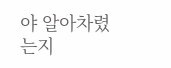야 알아차렸는지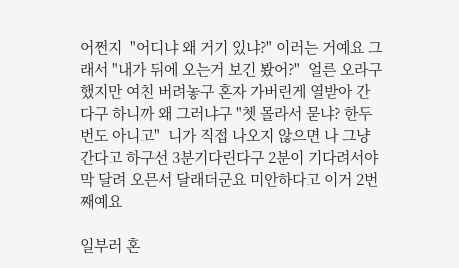어쩐지  "어디냐 왜 거기 있냐?" 이러는 거예요 그래서 "내가 뒤에 오는거 보긴 봤어?"  얼른 오라구 했지만 여친 버려놓구 혼자 가버린게 열받아 간다구 하니까 왜 그러냐구 "쳇 몰라서 묻냐? 한두번도 아니고"  니가 직접 나오지 않으면 나 그냥 간다고 하구선 3분기다린다구 2분이 기다려서야 막 달려 오믄서 달래더군요 미안하다고 이거 2번째예요

일부러 혼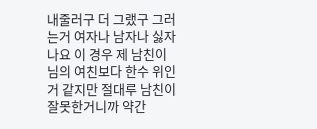내줄러구 더 그랬구 그러는거 여자나 남자나 싫자나요 이 경우 제 남친이 님의 여친보다 한수 위인거 같지만 절대루 남친이 잘못한거니까 약간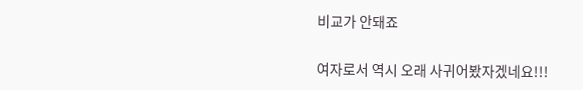비교가 안돼죠

여자로서 역시 오래 사귀어봤자겠네요!!!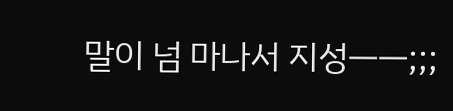말이 넘 마나서 지성ㅡㅡ;;;